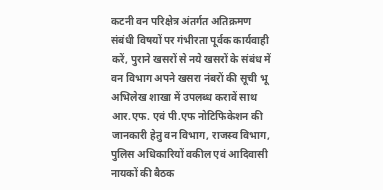कटनी वन परिक्षेत्र अंतर्गत अतिक्रमण संबंधी विषयों पर गंभीरता पूर्वक कार्यवाही करें, पुराने खसरों से नये खसरों के संबंध में वन विभाग अपने खसरा नंबरों की सूची भू अभिलेख शाखा में उपलब्ध करावें साथ आर.एफ. एवं पी.एफ नोटिफिकेशन की जानकारी हेतु वन विभाग, राजस्व विभाग, पुलिस अधिकारियों वकील एवं आदिवासी नायकों की बैठक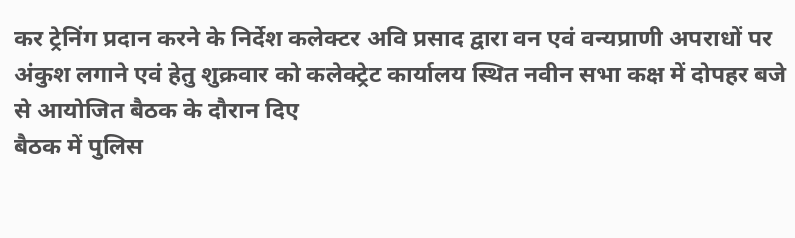कर ट्रेनिंग प्रदान करने के निर्देश कलेक्टर अवि प्रसाद द्वारा वन एवं वन्यप्राणी अपराधों पर अंकुश लगाने एवं हेतु शुक्रवार को कलेक्ट्रेट कार्यालय स्थित नवीन सभा कक्ष में दोपहर बजे से आयोजित बैठक के दौरान दिए
बैठक में पुलिस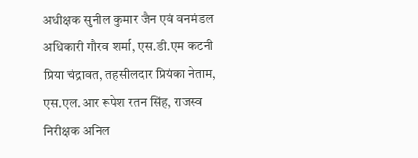अधीक्षक सुनील कुमार जैन एवं वनमंडल अधिकारी गौरव शर्मा, एस.डी.एम कटनी प्रिया चंद्रावत, तहसीलदार प्रियंका नेताम, एस.एल.आर रूपेश रतन सिंह, राजस्व निरीक्षक अनिल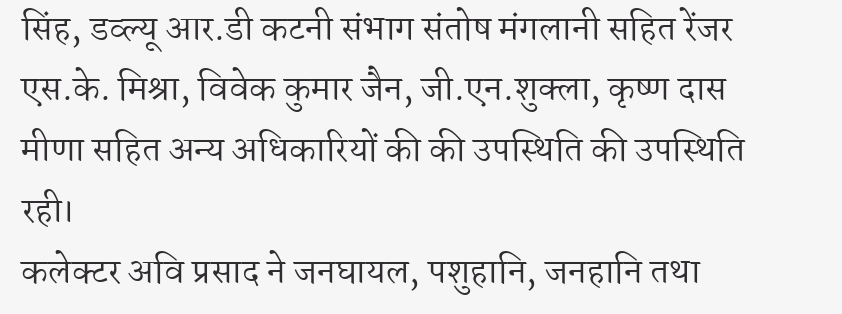सिंह, डव्ल्यू आर.डी कटनी संभाग संतोष मंगलानी सहित रेंजर एस.के. मिश्रा, विवेक कुमार जैन, जी.एन.शुक्ला, कृष्ण दास मीणा सहित अन्य अधिकारियों की की उपस्थिति की उपस्थिति रही।
कलेक्टर अवि प्रसाद ने जनघायल, पशुहानि, जनहानि तथा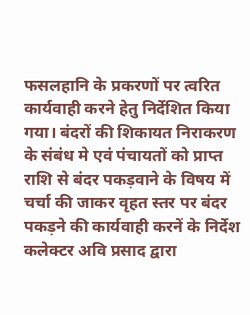फसलहानि के प्रकरणों पर त्वरित कार्यवाही करने हेतु निर्देशित किया गया। बंदरों की शिकायत निराकरण के संबंध मे एवं पंचायतों को प्राप्त राशि से बंदर पकड़वाने के विषय में चर्चा की जाकर वृहत स्तर पर बंदर पकड़ने की कार्यवाही करनें के निर्देश कलेक्टर अवि प्रसाद द्वारा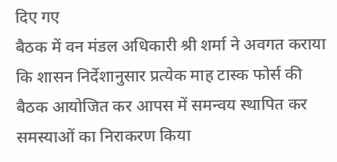दिए गए
बैठक में वन मंडल अधिकारी श्री शर्मा ने अवगत कराया कि शासन निर्देशानुसार प्रत्येक माह टास्क फोर्स की बैठक आयोजित कर आपस में समन्वय स्थापित कर समस्याओं का निराकरण किया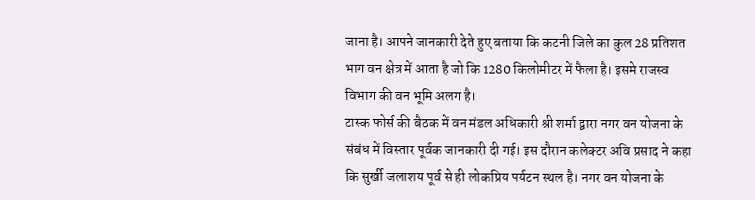जाना है। आपने जानकारी देते हुए बताया कि कटनी जिले का कुल 28 प्रतिशत भाग वन क्षेत्र में आता है जो कि 1280 किलोमीटर में फैला है। इसमे राजस्व विभाग की वन भूमि अलग है।
टास्क फोर्स की बैठक में वन मंडल अधिकारी श्री शर्मा द्वारा नगर वन योजना के संबंध में विस्तार पूर्वक जानकारी दी गई। इस दौरान कलेक्टर अवि प्रसाद ने कहा कि सुर्खी जलाशय पूर्व से ही लोकप्रिय पर्यटन स्थल है। नगर वन योजना के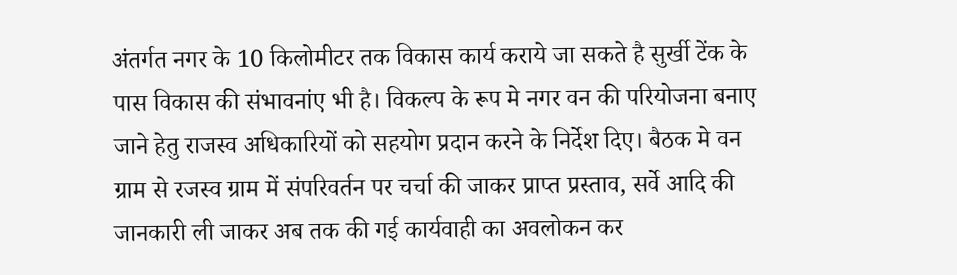अंतर्गत नगर के 10 किलोमीटर तक विकास कार्य कराये जा सकते है सुर्खी टेंक के पास विकास की संभावनांए भी है। विकल्प के रूप मे नगर वन की परियोजना बनाए जाने हेतु राजस्व अधिकारियों को सहयोग प्रदान करने के निर्देश दिए। बैठक मे वन ग्राम से रजस्व ग्राम में संपरिवर्तन पर चर्चा की जाकर प्राप्त प्रस्ताव, सर्वे आदि की जानकारी ली जाकर अब तक की गई कार्यवाही का अवलोकन कर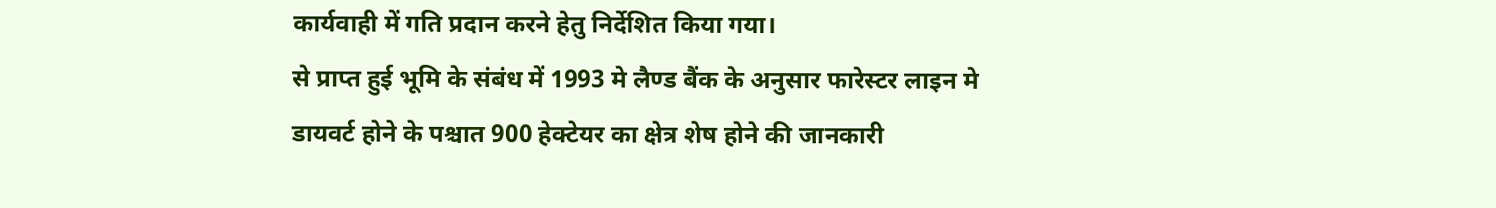कार्यवाही में गति प्रदान करने हेतु निर्देशित किया गया।
से प्राप्त हुई भूमि के संबंध में 1993 मे लैण्ड बैंक के अनुसार फारेस्टर लाइन मे डायवर्ट होने के पश्चात 900 हेक्टेयर का क्षेत्र शेष होने की जानकारी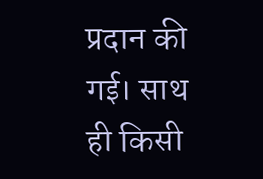प्रदान की गई। साथ ही किसी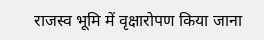राजस्व भूमि में वृक्षारोपण किया जाना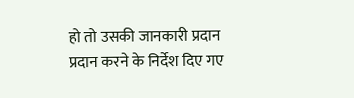हो तो उसकी जानकारी प्रदान प्रदान करने के निर्देश दिए गए